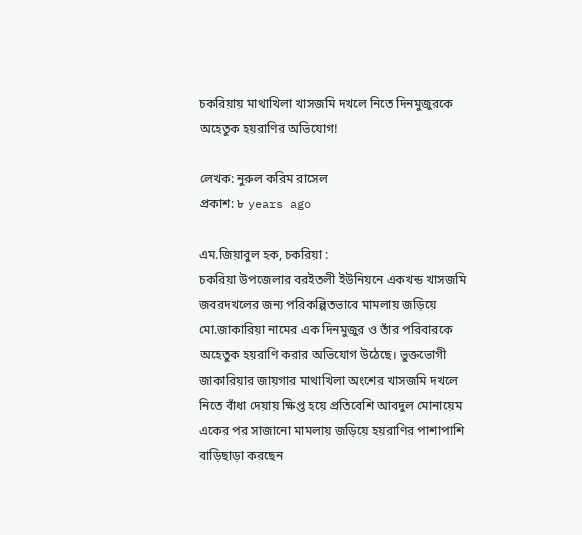চকরিয়ায় মাথাখিলা খাসজমি দখলে নিতে দিনমুজুরকে অহেতুক হয়রাণির অভিযোগ!

লেখক: নুরুল করিম রাসেল
প্রকাশ: ৮ years ago

এম.জিয়াবুল হক, চকরিয়া :
চকরিয়া উপজেলার বরইতলী ইউনিয়নে একখন্ড খাসজমি জবরদখলের জন্য পরিকল্পিতভাবে মামলায় জড়িয়ে মো.জাকারিয়া নামের এক দিনমুজুর ও তাঁর পরিবারকে অহেতুক হয়রাণি করার অভিযোগ উঠেছে। ভুক্তভোগী জাকারিয়ার জায়গার মাথাখিলা অংশের খাসজমি দখলে নিতে বাঁধা দেয়ায় ক্ষিপ্ত হয়ে প্রতিবেশি আবদুল মোনায়েম একের পর সাজানো মামলায় জড়িয়ে হয়রাণির পাশাপাশি বাড়িছাড়া করছেন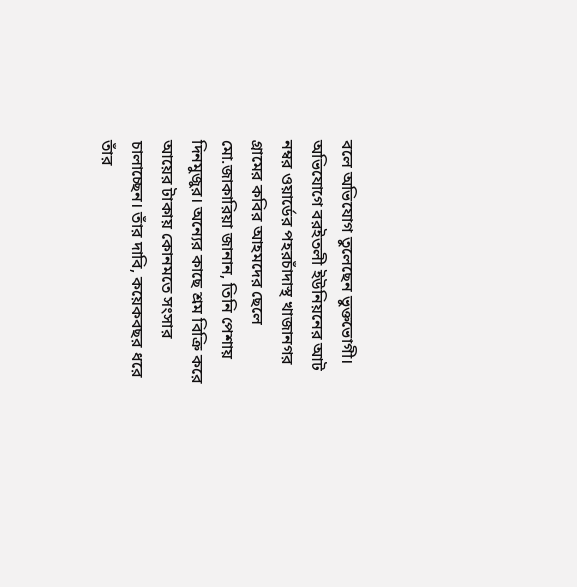বলে অভিযোগ তুলেছেন ভুক্তভোগী।
অভিযোগে বরইতলী ইউনিয়নের আট নম্বর ওয়ার্ডের পহরচাঁদাস্থ খাজানগর গ্রামের কবির আহমদের ছেলে মো.জাকারিয়া জানান, তিনি পেশায় দিনমুজুর। অন্যের কাছে শ্রম বিক্রি করে আয়ের টাকায় কোনমতে সংসার চালাচ্ছেন। তাঁর দাবি, কয়েকবছর ধরে তাঁর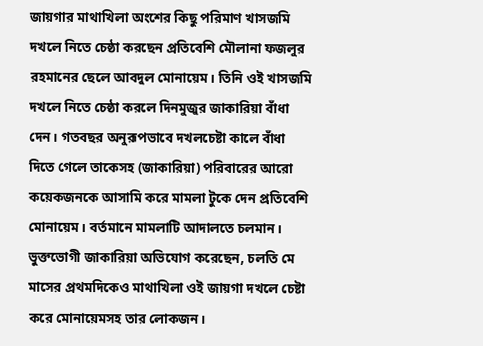জায়গার মাথাখিলা অংশের কিছু পরিমাণ খাসজমি দখলে নিতে চেষ্ঠা করছেন প্রতিবেশি মৌলানা ফজলুর রহমানের ছেলে আবদুল মোনায়েম। তিনি ওই খাসজমি দখলে নিতে চেষ্ঠা করলে দিনমুজুর জাকারিয়া বাঁধা দেন। গতবছর অনুরূপভাবে দখলচেষ্টা কালে বাঁধা দিতে গেলে তাকেসহ (জাকারিয়া) পরিবারের আরো কয়েকজনকে আসামি করে মামলা টুকে দেন প্রতিবেশি মোনায়েম। বর্তমানে মামলাটি আদালতে চলমান।
ভুক্তভোগী জাকারিয়া অভিযোগ করেছেন, চলতি মে মাসের প্রথমদিকেও মাথাখিলা ওই জায়গা দখলে চেষ্টা করে মোনায়েমসহ তার লোকজন।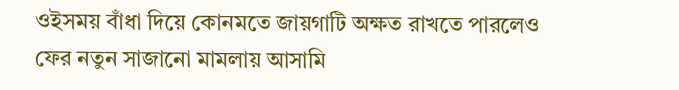ওইসময় বাঁধা দিয়ে কোনমতে জায়গাটি অক্ষত রাখতে পারলেও ফের নতুন সাজানো মামলায় আসামি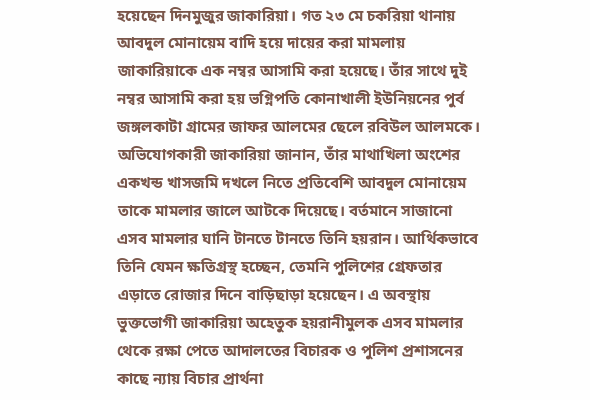হয়েছেন দিনমুজুর জাকারিয়া। গত ২৩ মে চকরিয়া থানায় আবদুল মোনায়েম বাদি হয়ে দায়ের করা মামলায় জাকারিয়াকে এক নম্বর আসামি করা হয়েছে। তাঁর সাথে দুই নম্বর আসামি করা হয় ভগ্নিপতি কোনাখালী ইউনিয়নের পুর্ব জঙ্গলকাটা গ্রামের জাফর আলমের ছেলে রবিউল আলমকে।
অভিযোগকারী জাকারিয়া জানান, তাঁর মাথাখিলা অংশের একখন্ড খাসজমি দখলে নিতে প্রতিবেশি আবদুল মোনায়েম তাকে মামলার জালে আটকে দিয়েছে। বর্তমানে সাজানো এসব মামলার ঘানি টানতে টানতে তিনি হয়রান। আর্থিকভাবে তিনি যেমন ক্ষতিগ্রস্থ হচ্ছেন, তেমনি পুলিশের গ্রেফতার এড়াতে রোজার দিনে বাড়িছাড়া হয়েছেন। এ অবস্থায় ভুক্তভোগী জাকারিয়া অহেতুক হয়রানীমুলক এসব মামলার থেকে রক্ষা পেতে আদালতের বিচারক ও পুলিশ প্রশাসনের কাছে ন্যায় বিচার প্রার্থনা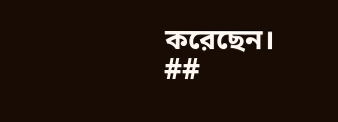করেছেন। ##